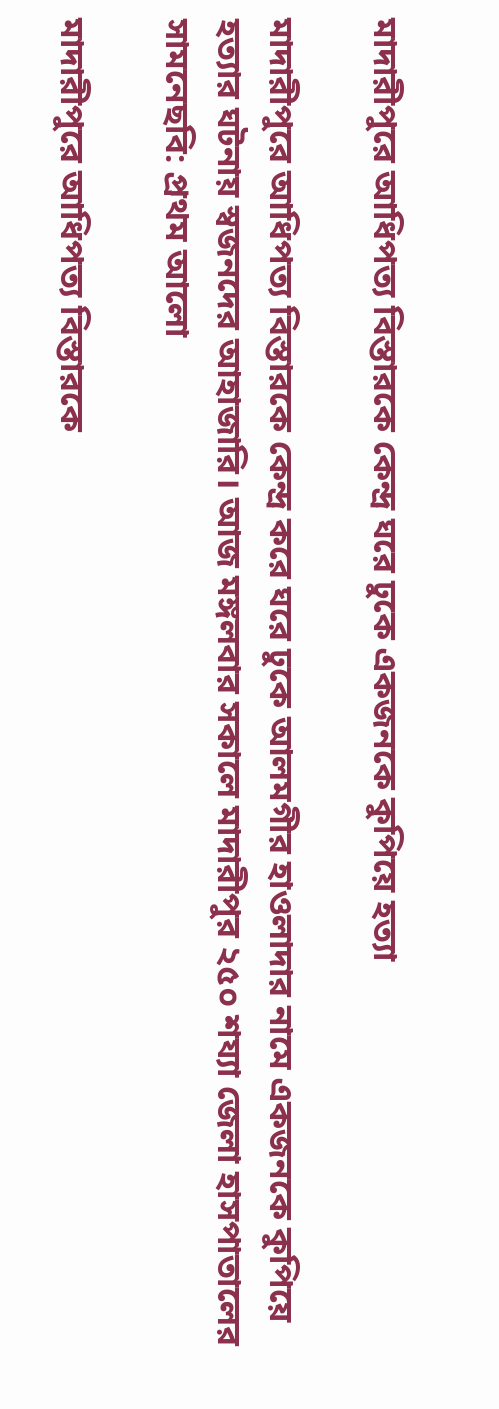মাদারীপুরে আধিপত্য বিস্তারকে কেন্দ্র ঘরে ঢুকে একজনকে কুপিয়ে হত্যা

মাদারীপুরে আধিপত্য বিস্তারকে কেন্দ্র করে ঘরে ঢুকে আলমগীর হাওলাদার নামে একজনকে কুপিয়ে হত্যার ঘটনায় স্বজনদের আহাজারি। আজ মঙ্গলবার সকালে মাদারীপুর ২৫০ শয্যা জেলা হাসপাতালের সামনেছবি: প্রথম আলো

মাদারীপুরে আধিপত্য বিস্তারকে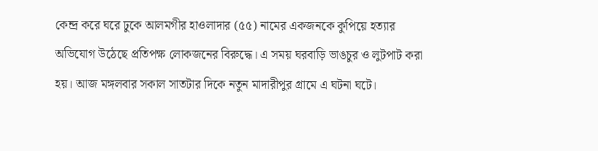কেন্দ্র করে ঘরে ঢুকে আলমগীর হাওলাদার (৫৫) নামের একজনকে কুপিয়ে হত্যার অভিযোগ উঠেছে প্রতিপক্ষ লোকজনের বিরুদ্ধে। এ সময় ঘরবাড়ি ভাঙচুর ও লুটপাট করা হয়। আজ মঙ্গলবার সকাল সাতটার দিকে নতুন মাদারীপুর গ্রামে এ ঘটনা ঘটে।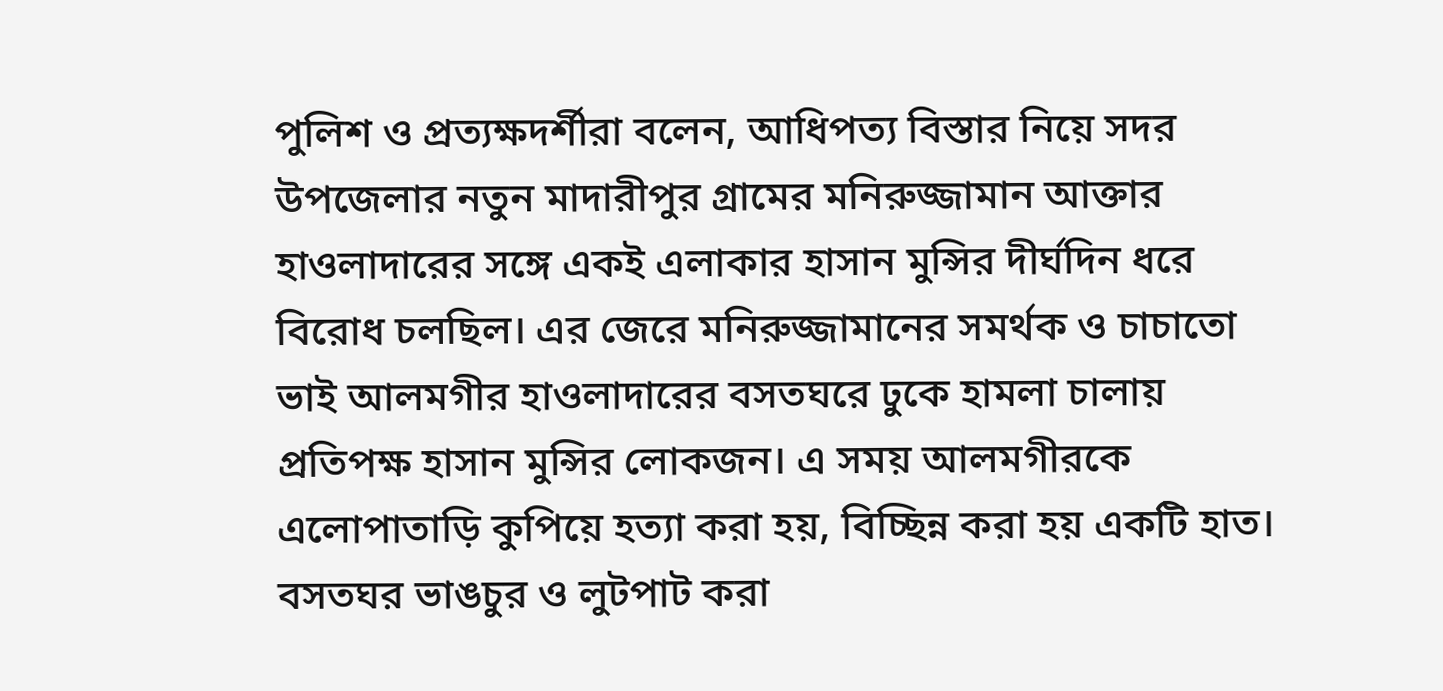পুলিশ ও প্রত্যক্ষদর্শীরা বলেন, আধিপত্য বিস্তার নিয়ে সদর উপজেলার নতুন মাদারীপুর গ্রামের মনিরুজ্জামান আক্তার হাওলাদারের সঙ্গে একই এলাকার হাসান মুন্সির দীর্ঘদিন ধরে বিরোধ চলছিল। এর জেরে মনিরুজ্জামানের সমর্থক ও চাচাতো ভাই আলমগীর হাওলাদারের বসতঘরে ঢুকে হামলা চালায় প্রতিপক্ষ হাসান মুন্সির লোকজন। এ সময় আলমগীরকে এলোপাতাড়ি কুপিয়ে হত্যা করা হয়, বিচ্ছিন্ন করা হয় একটি হাত। বসতঘর ভাঙচুর ও লুটপাট করা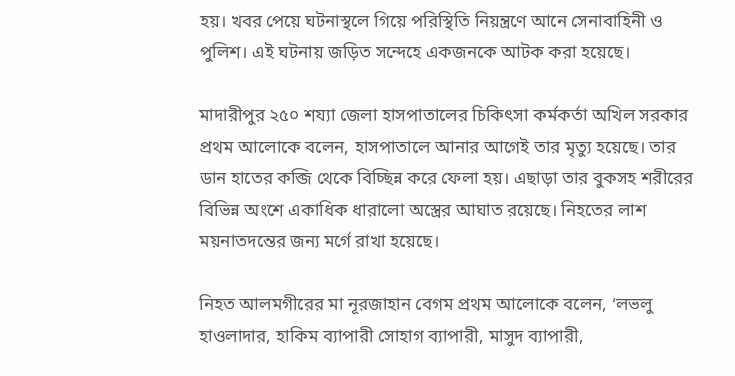হয়। খবর পেয়ে ঘটনাস্থলে গিয়ে পরিস্থিতি নিয়ন্ত্রণে আনে সেনাবাহিনী ও পুলিশ। এই ঘটনায় জড়িত সন্দেহে একজনকে আটক করা হয়েছে।

মাদারীপুর ২৫০ শয্যা জেলা হাসপাতালের চিকিৎসা কর্মকর্তা অখিল সরকার প্রথম আলোকে বলেন, হাসপাতালে আনার আগেই তার মৃত্যু হয়েছে। তার ডান হাতের কব্জি থেকে বিচ্ছিন্ন করে ফেলা হয়। এছাড়া তার বুকসহ শরীরের বিভিন্ন অংশে একাধিক ধারালো অস্ত্রের আঘাত রয়েছে। নিহতের লাশ ময়নাতদন্তের জন্য মর্গে রাখা হয়েছে।

নিহত আলমগীরের মা নূরজাহান বেগম প্রথম আলোকে বলেন, ‘লভলু হাওলাদার, হাকিম ব্যাপারী সোহাগ ব্যাপারী, মাসুদ ব্যাপারী,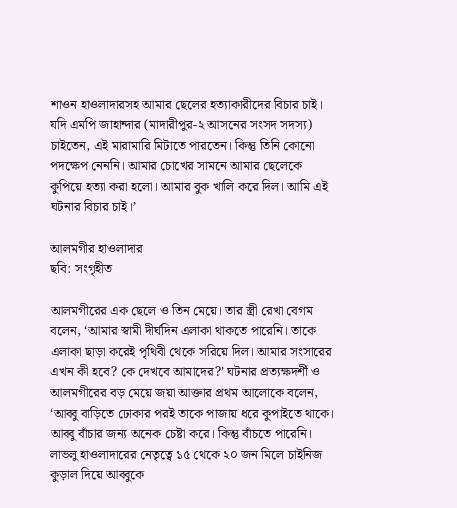শাওন হাওলাদারসহ আমার ছেলের হত্যাকারীদের বিচার চাই। যদি এমপি জাহান্দার (মাদারীপুর-২ আসনের সংসদ সদস্য) চাইতেন, এই মারামারি মিটাতে পারতেন। কিন্তু তিনি কোনো পদক্ষেপ নেননি। আমার চোখের সামনে আমার ছেলেকে কুপিয়ে হত্যা করা হলো। আমার বুক খালি করে দিল। আমি এই ঘটনার বিচার চাই।’

আলমগীর হাওলাদার
ছবি: সংগৃহীত

আলমগীরের এক ছেলে ও তিন মেয়ে। তার স্ত্রী রেখা বেগম বলেন, ‘আমার স্বামী দীর্ঘদিন এলাকা থাকতে পারেনি। তাকে এলাকা ছাড়া করেই পৃথিবী থেকে সরিয়ে দিল। আমার সংসারের এখন কী হবে? কে দেখবে আমাদের?’ ঘটনার প্রত্যক্ষদর্শী ও আলমগীরের বড় মেয়ে জয়া আক্তার প্রথম আলোকে বলেন, ‘আব্বু বাড়িতে ঢোকার পরই তাকে পাজায় ধরে কুপাইতে থাকে। আব্বু বাঁচার জন্য অনেক চেষ্টা করে। কিন্তু বাঁচতে পারেনি। লাভলু হাওলাদারের নেতৃত্বে ১৫ থেকে ২০ জন মিলে চাইনিজ কুড়াল দিয়ে আব্বুকে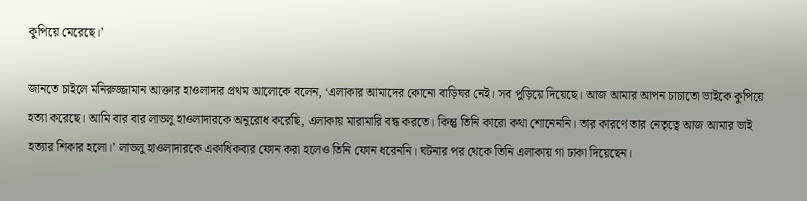কুপিয়ে মেরেছে।’

জানতে চাইলে মনিরুজ্জামান আক্তার হাওলাদার প্রথম আলোকে বলেন, ‘এলাকার আমাদের কোনো বাড়িঘর নেই। সব পুড়িয়ে দিয়েছে। আজ আমার আপন চাচাতো ভাইকে কুপিয়ে হত্যা করেছে। আমি বার বার লাভলু হাওলাদারকে অনুরোধ করেছি, এলাকায় মারামারি বন্ধ করতে। কিন্তু তিনি কারো কথা শোনেননি। তার কারণে তার নেতৃত্বে আজ আমার ভাই হত্যার শিকার হলো।’ লাভলু হাওলাদারকে একাধিকবার ফোন করা হলেও তিনি ফোন ধরেননি। ঘটনার পর থেকে তিনি এলাকায় গা ঢাকা দিয়েছেন।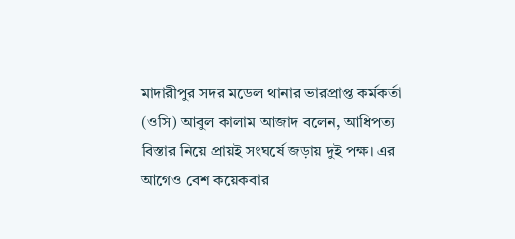মাদারীপুর সদর মডেল থানার ভারপ্রাপ্ত কর্মকর্তা (ওসি) আবুল কালাম আজাদ বলেন, আধিপত্য বিস্তার নিয়ে প্রায়ই সংঘর্ষে জড়ায় দুই পক্ষ। এর আগেও বেশ কয়েকবার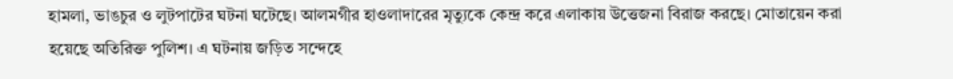হামলা, ভাঙচুর ও লুটপাটের ঘটনা ঘটেছে। আলমগীর হাওলাদারের মৃত্যুকে কেন্দ্র করে এলাকায় উত্তেজনা বিরাজ করছে। মোতায়েন করা হয়েছে অতিরিক্ত পুলিশ। এ ঘটনায় জড়িত সন্দেহে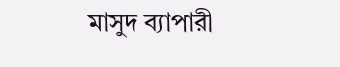মাসুদ ব্যাপারী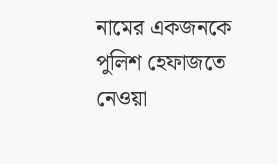নামের একজনকে পুলিশ হেফাজতে নেওয়া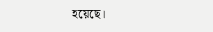হয়েছে।